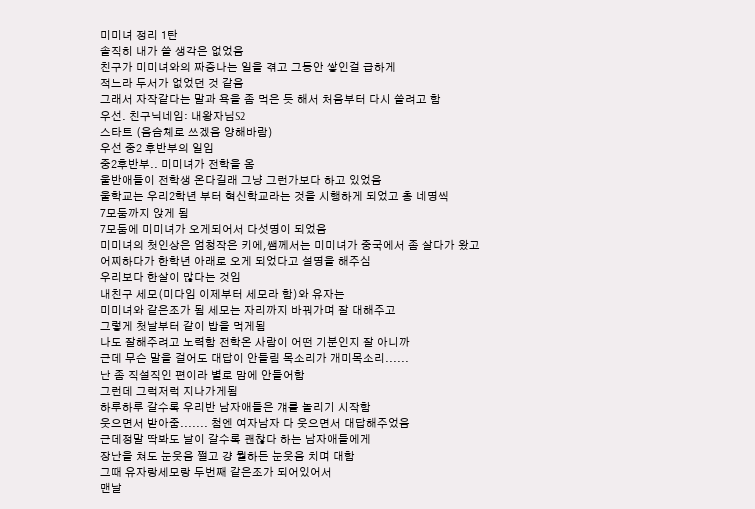미미녀 정리 1탄
솔직히 내가 쓸 생각은 없었음
친구가 미미녀와의 짜증나는 일을 겪고 그동안 쌓인걸 급하게
적느라 두서가 없었던 것 같음
그래서 자작같다는 말과 욕을 좀 먹은 듯 해서 처음부터 다시 쓸려고 함
우선. 친구닉네임: 내왕자님S2
스타트 (음슴체로 쓰겠음 양해바람)
우선 중2 후반부의 일임
중2후반부.. 미미녀가 전학을 옴
울반애들이 전학생 온다길래 그냥 그런가보다 하고 있었음
울학교는 우리2학년 부터 혁신학교라는 것을 시행하게 되었고 총 네명씩
7모둠까지 앉게 됨
7모둠에 미미녀가 오게되어서 다섯명이 되었음
미미녀의 첫인상은 엄청작은 키에,쌤께서는 미미녀가 중국에서 좀 살다가 왔고
어찌하다가 한학년 아래로 오게 되었다고 설명을 해주심
우리보다 한살이 많다는 것임
내친구 세모(미다임 이제부터 세모라 함)와 유자는
미미녀와 같은조가 됨 세모는 자리까지 바꿔가며 잘 대해주고
그렇게 첫날부터 같이 밥을 먹게됨
나도 잘해주려고 노력함 전학온 사람이 어떤 기분인지 잘 아니까
근데 무슨 말을 걸어도 대답이 안들림 목소리가 개미목소리......
난 좀 직설직인 편이라 별로 맘에 안들어함
그런데 그럭저럭 지나가게됨
하루하루 갈수록 우리반 남자애들은 걔를 놀리기 시작함
웃으면서 받아줌....... 첨엔 여자남자 다 웃으면서 대답해주었음
근데정말 딱봐도 날이 갈수록 괜찮다 하는 남자애들에게
장난을 쳐도 눈웃음 쩔고 걍 뭘하든 눈웃음 치며 대함
그때 유자랑세모랑 두번째 같은조가 되어있어서
맨날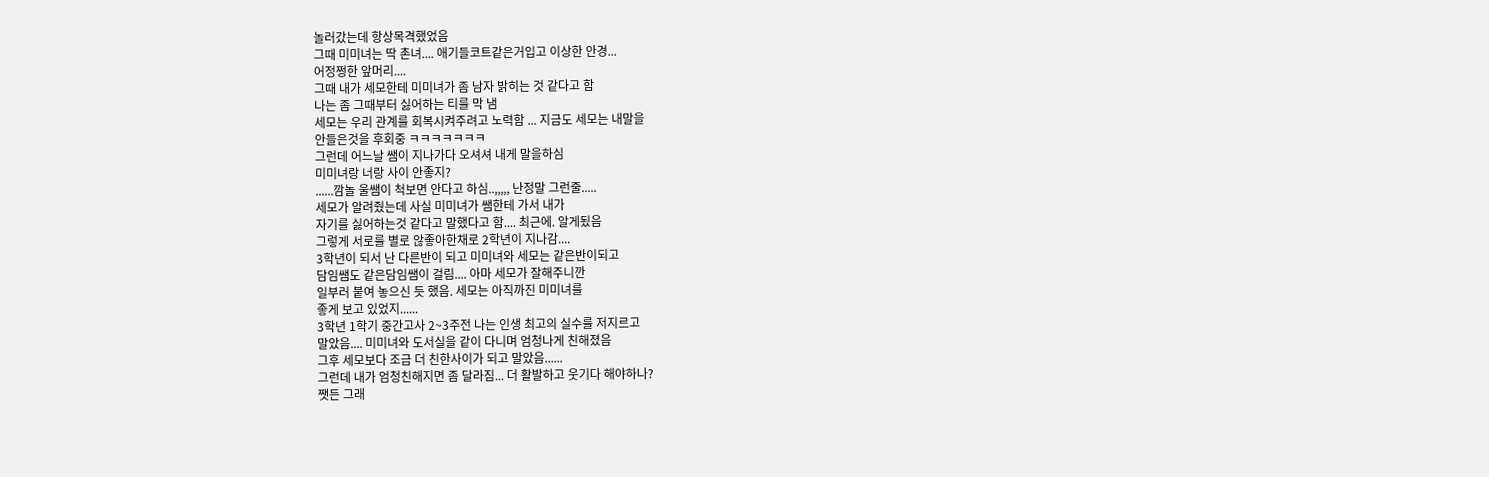놀러갔는데 항상목격했었음
그때 미미녀는 딱 촌녀.... 애기들코트같은거입고 이상한 안경...
어정쩡한 앞머리....
그때 내가 세모한테 미미녀가 좀 남자 밝히는 것 같다고 함
나는 좀 그때부터 싫어하는 티를 막 냄
세모는 우리 관계를 회복시켜주려고 노력함 ... 지금도 세모는 내말을
안들은것을 후회중 ㅋㅋㅋㅋㅋㅋㅋ
그런데 어느날 쌤이 지나가다 오셔셔 내게 말을하심
미미녀랑 너랑 사이 안좋지?
......깜놀 울쌤이 척보면 안다고 하심..,,,,, 난정말 그런줄.....
세모가 알려줬는데 사실 미미녀가 쌤한테 가서 내가
자기를 싫어하는것 같다고 말했다고 함.... 최근에. 알게됬음
그렇게 서로를 별로 않좋아한채로 2학년이 지나감....
3학년이 되서 난 다른반이 되고 미미녀와 세모는 같은반이되고
담임쌤도 같은담임쌤이 걸림.... 아마 세모가 잘해주니깐
일부러 붙여 놓으신 듯 했음. 세모는 아직까진 미미녀를
좋게 보고 있었지......
3학년 1학기 중간고사 2~3주전 나는 인생 최고의 실수를 저지르고
말았음.... 미미녀와 도서실을 같이 다니며 엄청나게 친해졌음
그후 세모보다 조금 더 친한사이가 되고 말았음......
그런데 내가 엄청친해지면 좀 달라짐... 더 활발하고 웃기다 해야하나?
쨋든 그래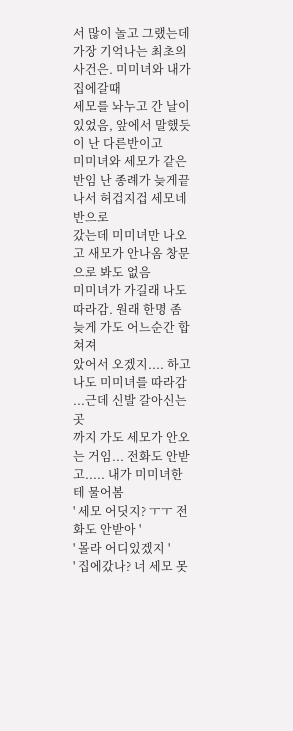서 많이 놀고 그랬는데
가장 기억나는 최초의 사건은. 미미녀와 내가 집에갈때
세모를 놔누고 간 날이 있었음, 앞에서 말했듯이 난 다른반이고
미미녀와 세모가 같은반임 난 종례가 늦게끝나서 허겁지겁 세모네 반으로
갔는데 미미녀만 나오고 새모가 안나옴 창문으로 봐도 없음
미미녀가 가길래 나도 따라감. 원래 한명 좀 늦게 가도 어느순간 합쳐져
았어서 오겠지.... 하고 나도 미미녀를 따라감 ...근데 신발 갈아신는 곳
까지 가도 세모가 안오는 거임... 전화도 안받고..... 내가 미미녀한테 물어봄
' 세모 어딧지? ㅜㅜ 전화도 안받아 '
' 몰라 어디있겠지 '
' 집에갔나? 너 세모 못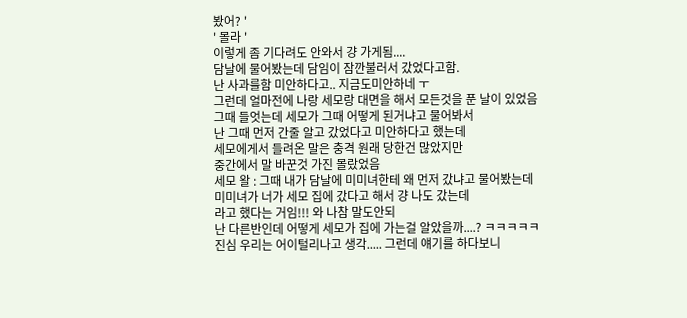봤어? '
' 몰라 '
이렇게 좀 기다려도 안와서 걍 가게됨....
담날에 물어봤는데 담임이 잠깐불러서 갔었다고함.
난 사과를함 미안하다고.. 지금도미안하네 ㅜ
그런데 얼마전에 나랑 세모랑 대면을 해서 모든것을 푼 날이 있었음
그때 들엇는데 세모가 그때 어떻게 된거냐고 물어봐서
난 그때 먼저 간줄 알고 갔었다고 미안하다고 했는데
세모에게서 들려온 말은 충격 원래 당한건 많았지만
중간에서 말 바꾼것 가진 몰랐었음
세모 왈 : 그때 내가 담날에 미미녀한테 왜 먼저 갔냐고 물어봤는데
미미녀가 너가 세모 집에 갔다고 해서 걍 나도 갔는데
라고 했다는 거임!!! 와 나참 말도안되
난 다른반인데 어떻게 세모가 집에 가는걸 알았을까....? ㅋㅋㅋㅋㅋ
진심 우리는 어이털리나고 생각..... 그런데 얘기를 하다보니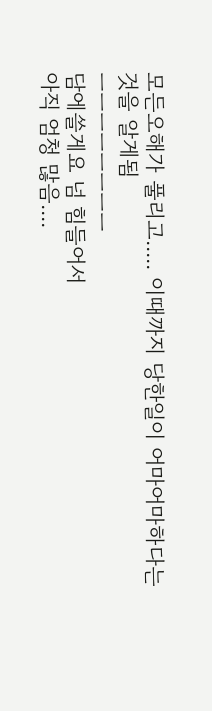모든오해가 풀리고..... 이때까지 당한일이 어마어마하다는 것을 알게됨
ㅡㅡㅡㅡㅡㅡㅡㅡ
담에쓸게요 넘 힘들어서
아직 엄청 많음....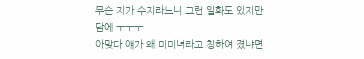무슨 지가 수지라느니 그런 일화도 있지만
담에 ㅜㅜㅜ
아맞다 얘가 왜 미미녀라고 칭하여 졌냐면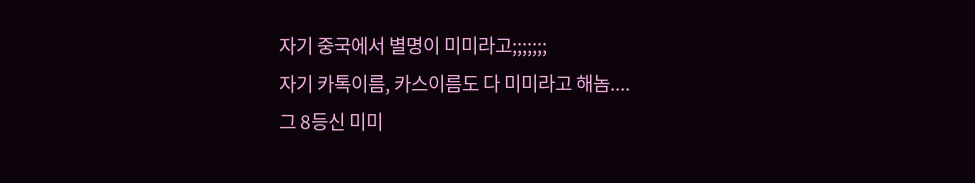자기 중국에서 별명이 미미라고;;;;;;;
자기 카톡이름, 카스이름도 다 미미라고 해놈....
그 8등신 미미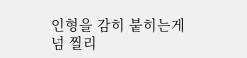인형을 감히 붙히는게 넘 찔리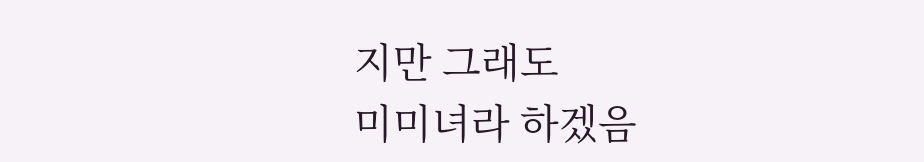지만 그래도
미미녀라 하겠음